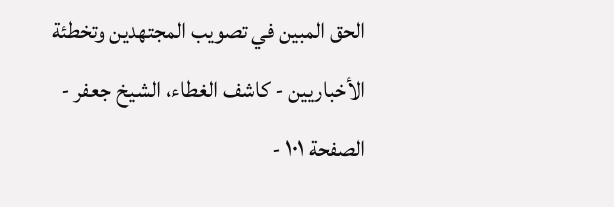الحق المبين في تصويب المجتهدين وتخطئة الأخباريين - كاشف الغطاء، الشيخ جعفر - الصفحة ١٠١ -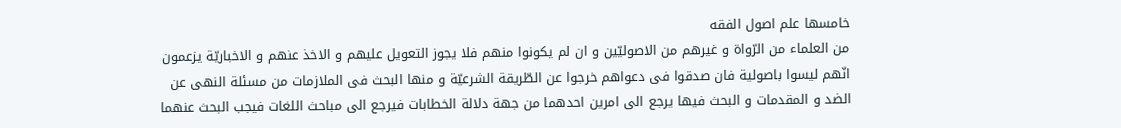خامسها علم اصول الفقه
من العلماء من الرّواة و غيرهم من الاصوليّين و ان لم يكونوا منهم فلا يجوز التعويل عليهم و الاخذ عنهم و الاخباريّة يزعمون انّهم ليسوا باصولية فان صدقوا فى دعواهم خرجوا عن الطّريقة الشرعيّة و منها البحث فى الملازمات من مسئلة النهى عن الضد و المقدمات و البحث فيها يرجع الى امرين احدهما من جهة دلالة الخطابات فيرجع الى مباحث اللغات فيجب البحث عنهما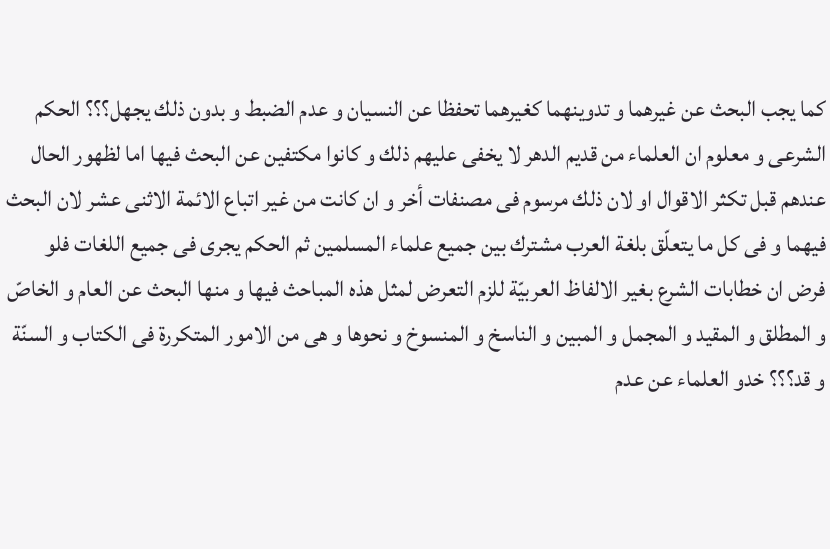كما يجب البحث عن غيرهما و تدوينهما كغيرهما تحفظا عن النسيان و عدم الضبط و بدون ذلك يجهل؟؟؟ الحكم الشرعى و معلوم ان العلماء من قديم الدهر لا يخفى عليهم ذلك و كانوا مكتفين عن البحث فيها اما لظهور الحال عندهم قبل تكثر الاقوال او لان ذلك مرسوم فى مصنفات أخر و ان كانت من غير اتباع الائمة الاثنى عشر لان البحث فيهما و فى كل ما يتعلّق بلغة العرب مشترك بين جميع علماء المسلمين ثم الحكم يجرى فى جميع اللغات فلو فرض ان خطابات الشرع بغير الالفاظ العربيّة للزم التعرض لمثل هذه المباحث فيها و منها البحث عن العام و الخاصّ و المطلق و المقيد و المجمل و المبين و الناسخ و المنسوخ و نحوها و هى من الامور المتكررة فى الكتاب و السنّة و قد؟؟؟ خدو العلماء عن عدم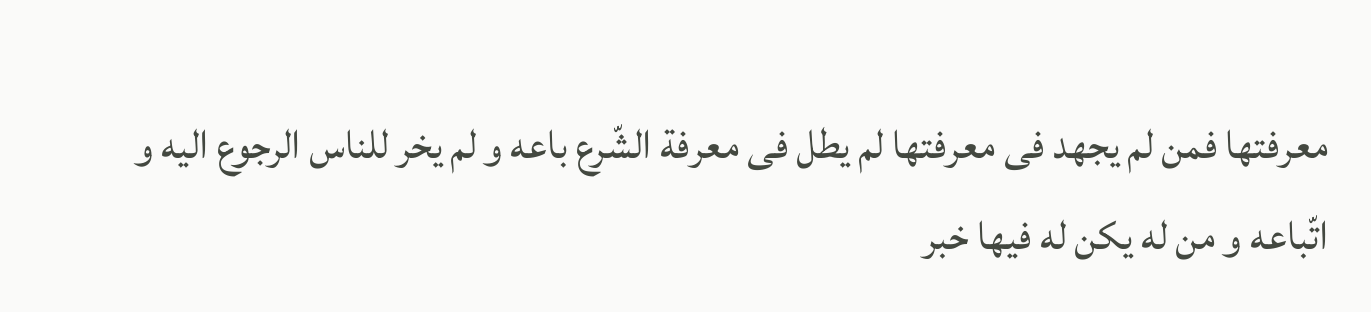معرفتها فمن لم يجهد فى معرفتها لم يطل فى معرفة الشّرع باعه و لم يخر للناس الرجوع اليه و اتّباعه و من له يكن له فيها خبر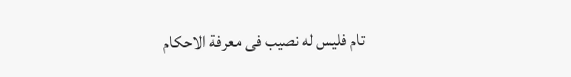تام فليس له نصيب فى معرفة الاحكام